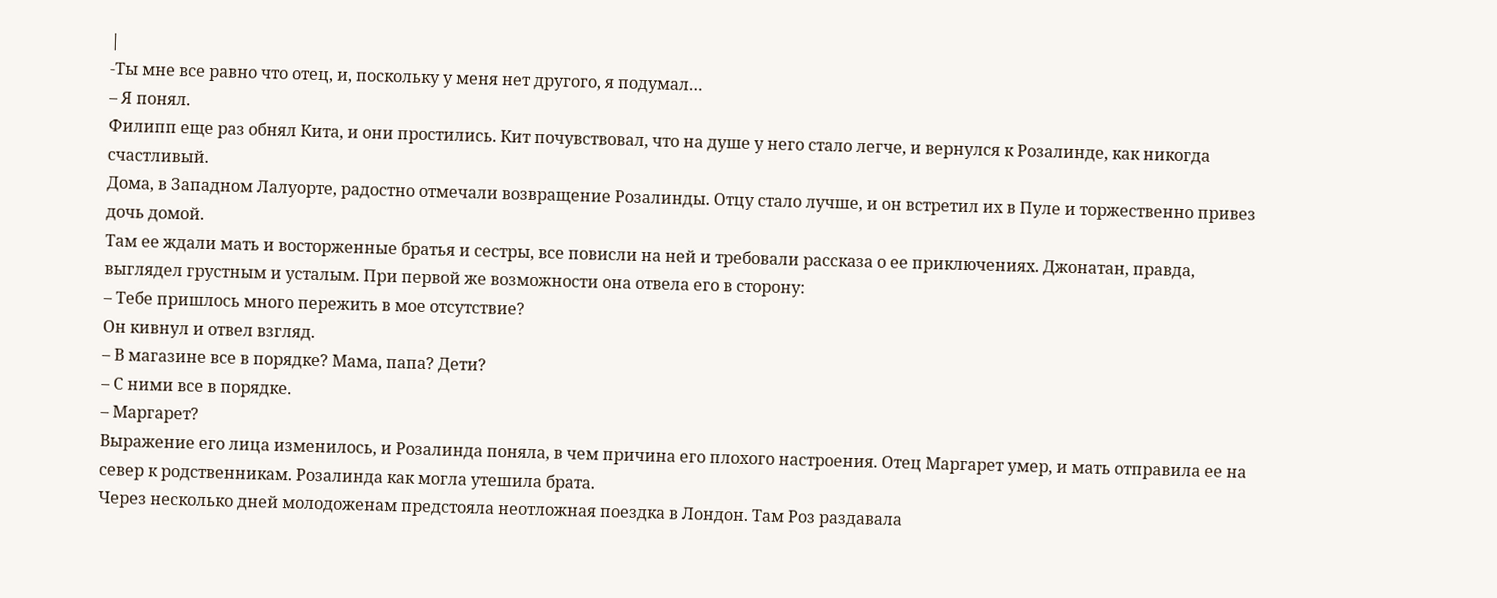|
-Ты мне все равно что отец, и, поскольку у меня нет другого, я подумал…
– Я понял.
Филипп еще раз обнял Кита, и они простились. Кит почувствовал, что на душе у него стало легче, и вернулся к Розалинде, как никогда счастливый.
Дома, в Западном Лалуорте, радостно отмечали возвращение Розалинды. Отцу стало лучше, и он встретил их в Пуле и торжественно привез дочь домой.
Там ее ждали мать и восторженные братья и сестры, все повисли на ней и требовали рассказа о ее приключениях. Джонатан, правда, выглядел грустным и усталым. При первой же возможности она отвела его в сторону:
– Тебе пришлось много пережить в мое отсутствие?
Он кивнул и отвел взгляд.
– В магазине все в порядке? Мама, папа? Дети?
– С ними все в порядке.
– Маргарет?
Выражение его лица изменилось, и Розалинда поняла, в чем причина его плохого настроения. Отец Маргарет умер, и мать отправила ее на север к родственникам. Розалинда как могла утешила брата.
Через несколько дней молодоженам предстояла неотложная поездка в Лондон. Там Роз раздавала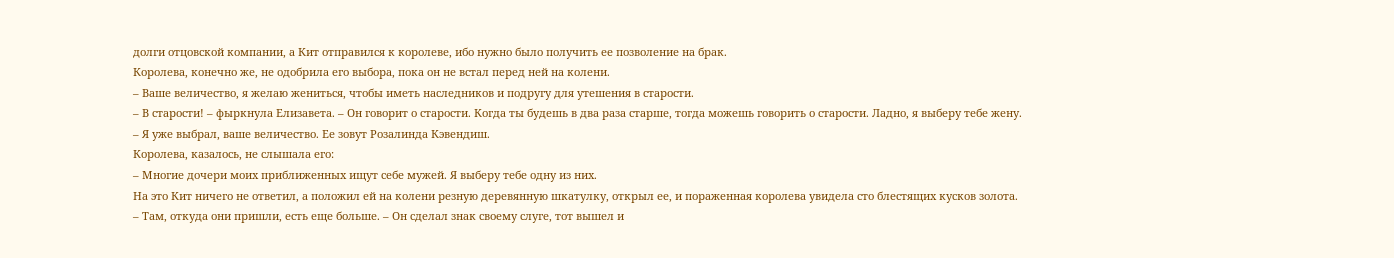долги отцовской компании, а Кит отправился к королеве, ибо нужно было получить ее позволение на брак.
Королева, конечно же, не одобрила его выбора, пока он не встал перед ней на колени.
– Ваше величество, я желаю жениться, чтобы иметь наследников и подругу для утешения в старости.
– В старости! – фыркнула Елизавета. – Он говорит о старости. Когда ты будешь в два раза старше, тогда можешь говорить о старости. Ладно, я выберу тебе жену.
– Я уже выбрал, ваше величество. Ее зовут Розалинда Кэвендиш.
Королева, казалось, не слышала его:
– Многие дочери моих приближенных ищут себе мужей. Я выберу тебе одну из них.
На это Кит ничего не ответил, а положил ей на колени резную деревянную шкатулку, открыл ее, и пораженная королева увидела сто блестящих кусков золота.
– Там, откуда они пришли, есть еще больше. – Он сделал знак своему слуге, тот вышел и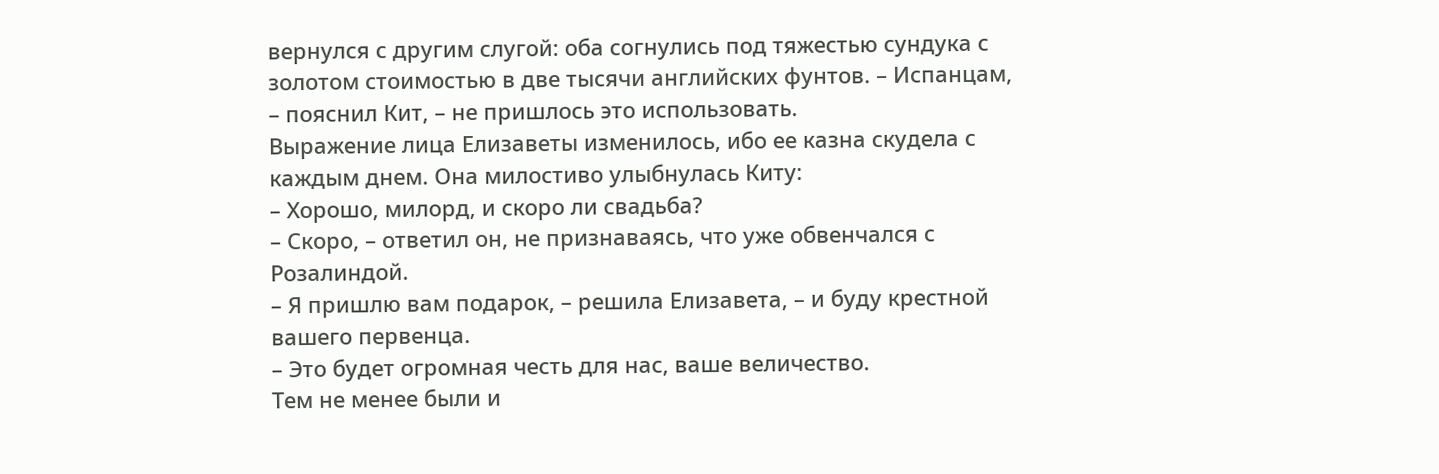вернулся с другим слугой: оба согнулись под тяжестью сундука с золотом стоимостью в две тысячи английских фунтов. – Испанцам, – пояснил Кит, – не пришлось это использовать.
Выражение лица Елизаветы изменилось, ибо ее казна скудела с каждым днем. Она милостиво улыбнулась Киту:
– Хорошо, милорд, и скоро ли свадьба?
– Скоро, – ответил он, не признаваясь, что уже обвенчался с Розалиндой.
– Я пришлю вам подарок, – решила Елизавета, – и буду крестной вашего первенца.
– Это будет огромная честь для нас, ваше величество.
Тем не менее были и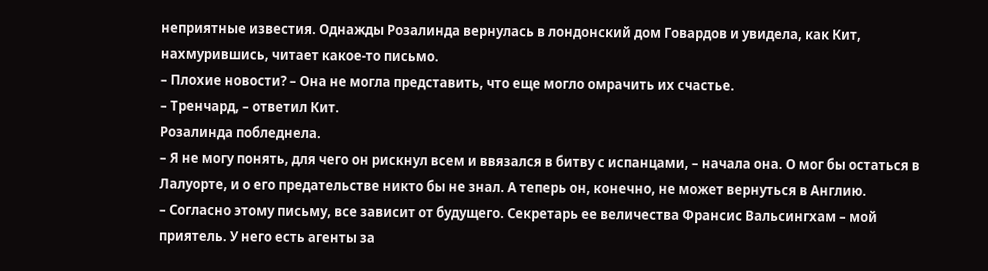неприятные известия. Однажды Розалинда вернулась в лондонский дом Говардов и увидела, как Кит, нахмурившись, читает какое-то письмо.
– Плохие новости? – Она не могла представить, что еще могло омрачить их счастье.
– Тренчард, – ответил Кит.
Розалинда побледнела.
– Я не могу понять, для чего он рискнул всем и ввязался в битву с испанцами, – начала она. О мог бы остаться в Лалуорте, и о его предательстве никто бы не знал. А теперь он, конечно, не может вернуться в Англию.
– Согласно этому письму, все зависит от будущего. Секретарь ее величества Франсис Вальсингхам – мой приятель. У него есть агенты за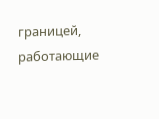границей, работающие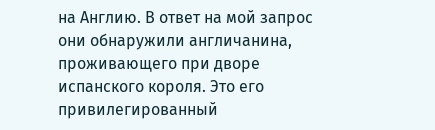на Англию. В ответ на мой запрос они обнаружили англичанина, проживающего при дворе испанского короля. Это его привилегированный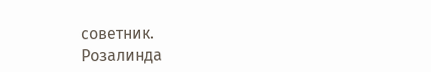советник.
Розалинда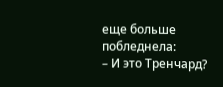еще больше побледнела:
– И это Тренчард?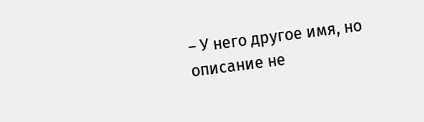– У него другое имя, но описание не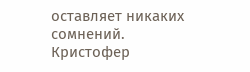оставляет никаких сомнений.
Кристофер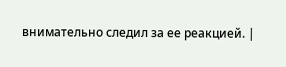внимательно следил за ее реакцией. |